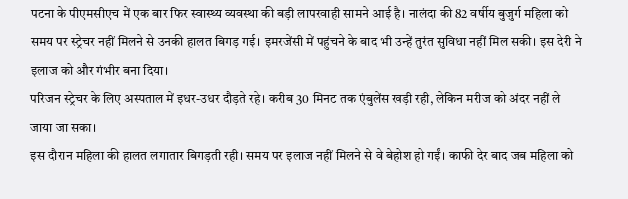पटना के पीएमसीएच में एक बार फिर स्वास्थ्य व्यवस्था की बड़ी लापरवाही सामने आई है। नालंदा की 82 वर्षीय बुजुर्ग महिला को समय पर स्ट्रेचर नहीं मिलने से उनकी हालत बिगड़ गई। इमरजेंसी में पहुंचने के बाद भी उन्हें तुरंत सुविधा नहीं मिल सकी। इस देरी ने इलाज को और गंभीर बना दिया।
परिजन स्ट्रेचर के लिए अस्पताल में इधर-उधर दौड़ते रहे। करीब 30 मिनट तक एंबुलेंस खड़ी रही, लेकिन मरीज को अंदर नहीं ले जाया जा सका।
इस दौरान महिला की हालत लगातार बिगड़ती रही। समय पर इलाज नहीं मिलने से वे बेहोश हो गईं। काफी देर बाद जब महिला को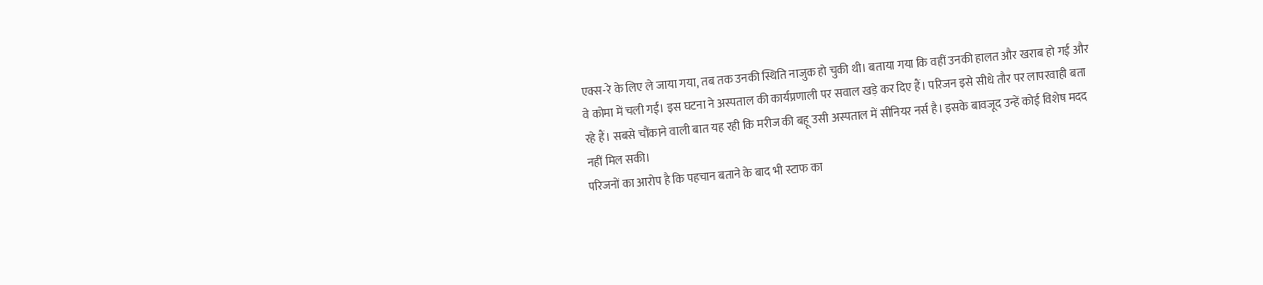एक्स-रे के लिए ले जाया गया, तब तक उनकी स्थिति नाजुक हो चुकी थी। बताया गया कि वहीं उनकी हालत और खराब हो गई और वे कोमा में चली गईं। इस घटना ने अस्पताल की कार्यप्रणाली पर सवाल खड़े कर दिए हैं। परिजन इसे सीधे तौर पर लापरवाही बता रहे हैं। सबसे चौंकाने वाली बात यह रही कि मरीज की बहू उसी अस्पताल में सीनियर नर्स है। इसके बावजूद उन्हें कोई विशेष मदद नहीं मिल सकी।
परिजनों का आरोप है कि पहचान बताने के बाद भी स्टाफ का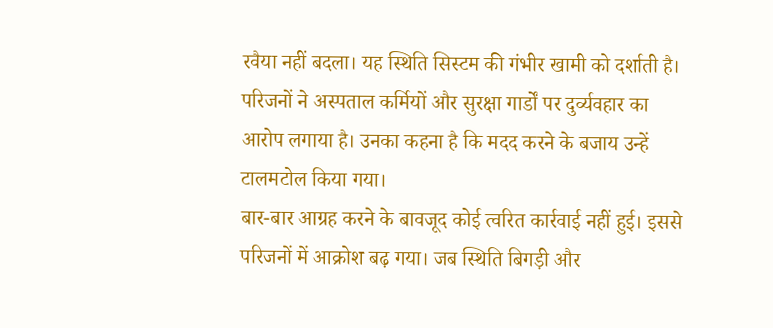रवैया नहीं बदला। यह स्थिति सिस्टम की गंभीर खामी को दर्शाती है। परिजनों ने अस्पताल कर्मियों और सुरक्षा गार्डों पर दुर्व्यवहार का आरोप लगाया है। उनका कहना है कि मदद करने के बजाय उन्हें टालमटोल किया गया।
बार-बार आग्रह करने के बावजूद कोई त्वरित कार्रवाई नहीं हुई। इससे परिजनों में आक्रोश बढ़ गया। जब स्थिति बिगड़ी और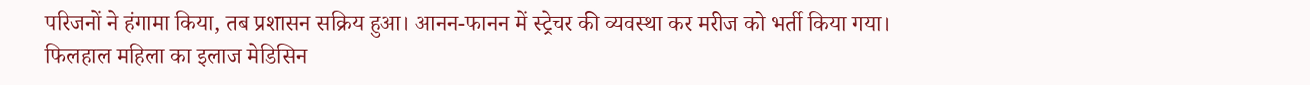परिजनों ने हंगामा किया, तब प्रशासन सक्रिय हुआ। आनन-फानन में स्ट्रेचर की व्यवस्था कर मरीज को भर्ती किया गया।
फिलहाल महिला का इलाज मेडिसिन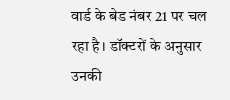वार्ड के बेड नंबर 21 पर चल रहा है। डॉक्टरों के अनुसार उनकी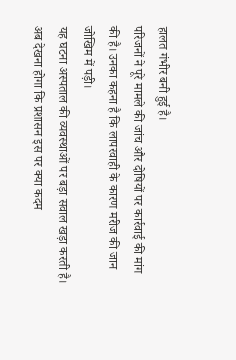हालत गंभीर बनी हुई है।
परिजनों ने पूरे मामले की जांच और दोषियों पर कार्रवाई की मांग की है। उनका कहना है कि लापरवाही के कारण मरीज की जान जोखिम में पड़ी।
यह घटना अस्पताल की व्यवस्थाओं पर बड़ा सवाल खड़ा करती है। अब देखना होगा कि प्रशासन इस पर क्या कदम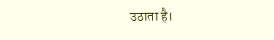उठाता है।